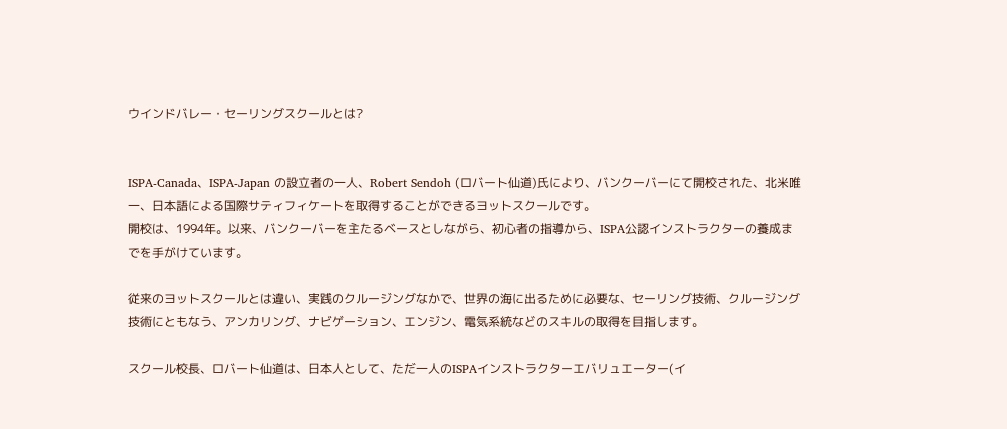ウインドバレー・セーリングスクールとは?


ISPA-Canada、ISPA-Japan の設立者の一人、Robert Sendoh (ロバート仙道)氏により、バンクーバーにて開校された、北米唯一、日本語による国際サティフィケートを取得することができるヨットスクールです。
開校は、1994年。以来、バンクーバーを主たるベースとしながら、初心者の指導から、ISPA公認インストラクターの養成までを手がけています。

従来のヨットスクールとは違い、実践のクルージングなかで、世界の海に出るために必要な、セーリング技術、クルージング技術にともなう、アンカリング、ナビゲーション、エンジン、電気系統などのスキルの取得を目指します。

スクール校長、ロバート仙道は、日本人として、ただ一人のISPAインストラクターエバリュエーター(イ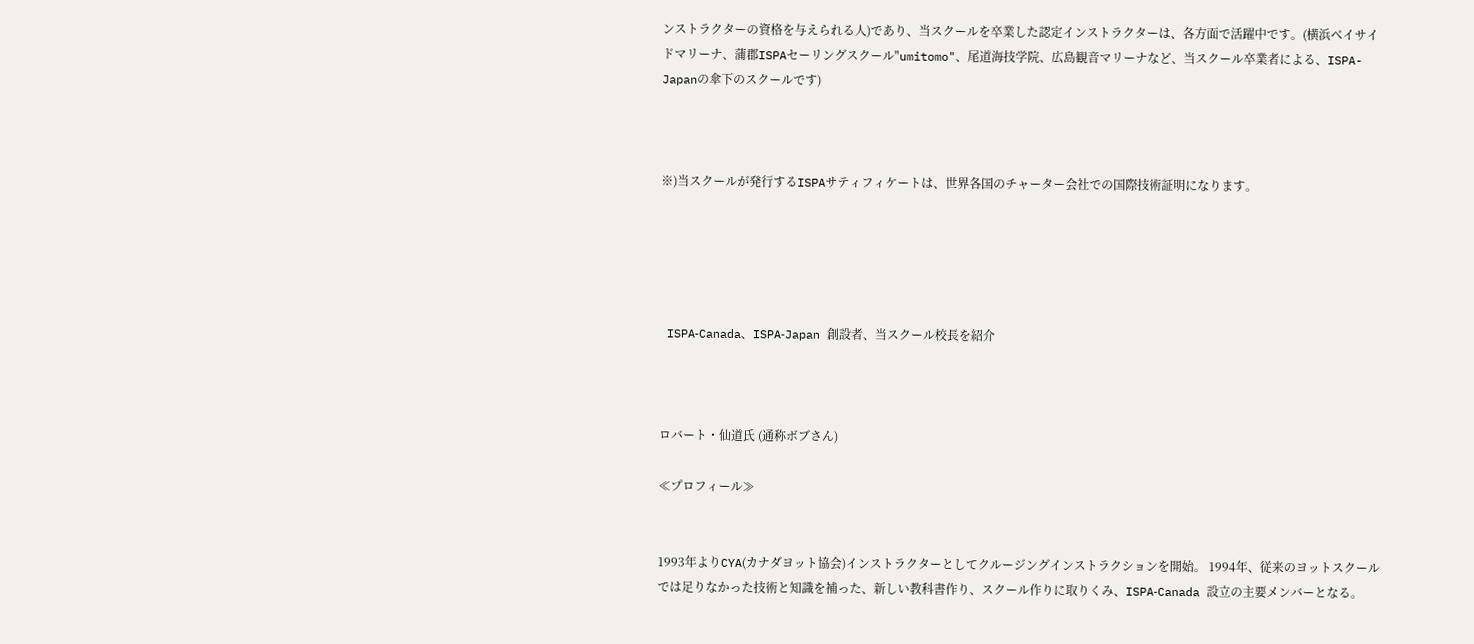ンストラクターの資格を与えられる人)であり、当スクールを卒業した認定インストラクターは、各方面で活躍中です。(横浜ベイサイドマリーナ、蒲郡ISPAセーリングスクール"umitomo"、尾道海技学院、広島観音マリーナなど、当スクール卒業者による、ISPA-Japanの傘下のスクールです)



※)当スクールが発行するISPAサティフィケートは、世界各国のチャーター会社での国際技術証明になります。





 ISPA‐Canada、ISPA‐Japan 創設者、当スクール校長を紹介



ロバート・仙道氏 (通称ボブさん)

≪プロフィール≫


1993年よりCYA(カナダヨット協会)インストラクターとしてクルージングインストラクションを開始。 1994年、従来のヨットスクールでは足りなかった技術と知識を補った、新しい教科書作り、スクール作りに取りくみ、ISPA‐Canada 設立の主要メンバーとなる。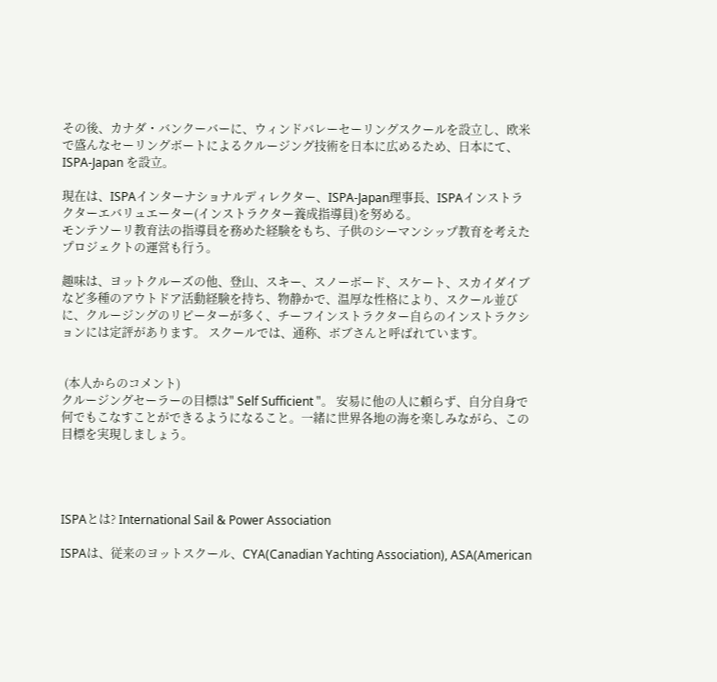その後、カナダ・バンクーバーに、ウィンドバレーセーリングスクールを設立し、欧米で盛んなセーリングボートによるクルージング技術を日本に広めるため、日本にて、ISPA-Japan を設立。

現在は、ISPAインターナショナルディレクター、ISPA-Japan理事長、ISPAインストラクターエバリュエーター(インストラクター養成指導員)を努める。
モンテソーリ教育法の指導員を務めた経験をもち、子供のシーマンシップ教育を考えたプロジェクトの運営も行う。

趣味は、ヨットクルーズの他、登山、スキー、スノーボード、スケート、スカイダイブなど多種のアウトドア活動経験を持ち、物静かで、温厚な性格により、スクール並びに、クルージングのリピーターが多く、チーフインストラクター自らのインストラクションには定評があります。 スクールでは、通称、ボブさんと呼ばれています。


 (本人からのコメント)
クルージングセーラーの目標は" Self Sufficient "。 安易に他の人に頼らず、自分自身で何でもこなすことができるようになること。一緒に世界各地の海を楽しみながら、この目標を実現しましょう。




ISPAとは? International Sail & Power Association

ISPAは、従来のヨットスクール、CYA(Canadian Yachting Association), ASA(American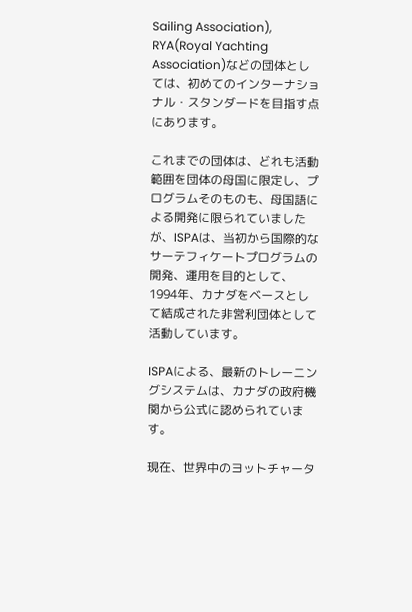Sailing Association), RYA(Royal Yachting Association)などの団体としては、初めてのインターナショナル・スタンダードを目指す点にあります。

これまでの団体は、どれも活動範囲を団体の母国に限定し、プログラムそのものも、母国語による開発に限られていましたが、ISPAは、当初から国際的なサーテフィケートプログラムの開発、運用を目的として、1994年、カナダをベースとして結成された非営利団体として活動しています。

ISPAによる、最新のトレーニングシステムは、カナダの政府機関から公式に認められています。

現在、世界中のヨットチャータ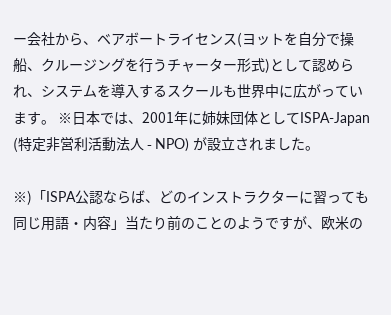ー会社から、ベアボートライセンス(ヨットを自分で操船、クルージングを行うチャーター形式)として認められ、システムを導入するスクールも世界中に広がっています。 ※日本では、2001年に姉妹団体としてISPA‐Japan (特定非営利活動法人 - NPO) が設立されました。

※)「ISPA公認ならば、どのインストラクターに習っても同じ用語・内容」当たり前のことのようですが、欧米の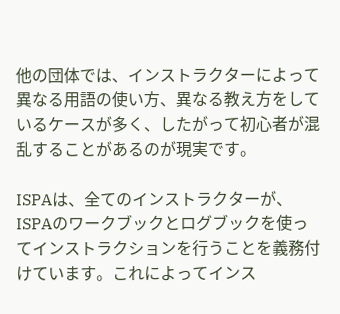他の団体では、インストラクターによって異なる用語の使い方、異なる教え方をしているケースが多く、したがって初心者が混乱することがあるのが現実です。

ISPAは、全てのインストラクターが、ISPAのワークブックとログブックを使ってインストラクションを行うことを義務付けています。これによってインス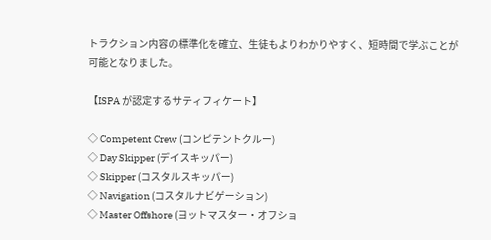トラクション内容の標準化を確立、生徒もよりわかりやすく、短時間で学ぶことが可能となりました。

【ISPA が認定するサティフィケート】

◇ Competent Crew (コンピテントクルー)
◇ Day Skipper (デイスキッパー)
◇ Skipper (コスタルスキッパー)
◇ Navigation (コスタルナビゲーション)
◇ Master Offshore (ヨットマスター・オフショ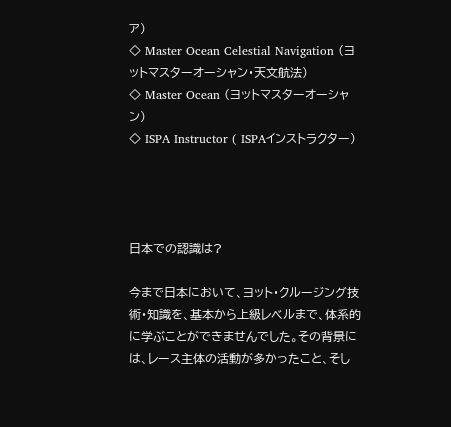ア)
◇ Master Ocean Celestial Navigation (ヨットマスターオーシャン・天文航法)
◇ Master Ocean (ヨットマスターオーシャン)
◇ ISPA Instructor ( ISPAインストラクター)




日本での認識は?

今まで日本において、ヨット・クルージング技術・知識を、基本から上級レベルまで、体系的に学ぶことができませんでした。その背景には、レース主体の活動が多かったこと、そし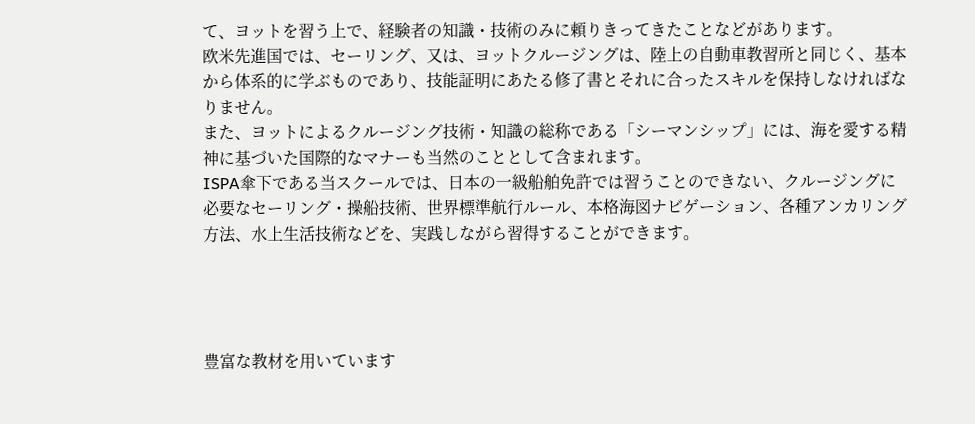て、ヨットを習う上で、経験者の知識・技術のみに頼りきってきたことなどがあります。
欧米先進国では、セーリング、又は、ヨットクルージングは、陸上の自動車教習所と同じく、基本から体系的に学ぶものであり、技能証明にあたる修了書とそれに合ったスキルを保持しなければなりません。
また、ヨットによるクルージング技術・知識の総称である「シーマンシップ」には、海を愛する精神に基づいた国際的なマナーも当然のこととして含まれます。
ISPA傘下である当スクールでは、日本の一級船舶免許では習うことのできない、クルージングに必要なセーリング・操船技術、世界標準航行ルール、本格海図ナビゲーション、各種アンカリング方法、水上生活技術などを、実践しながら習得することができます。




豊富な教材を用いています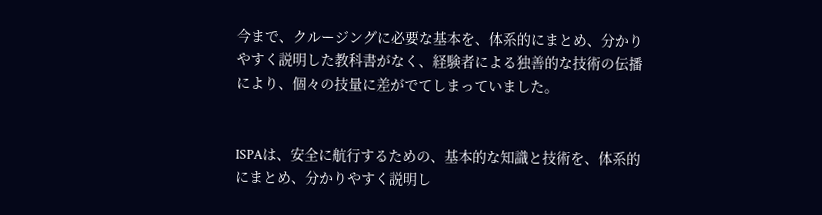今まで、クルージングに必要な基本を、体系的にまとめ、分かりやすく説明した教科書がなく、経験者による独善的な技術の伝播により、個々の技量に差がでてしまっていました。


ISPAは、安全に航行するための、基本的な知識と技術を、体系的にまとめ、分かりやすく説明し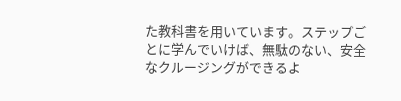た教科書を用いています。ステップごとに学んでいけば、無駄のない、安全なクルージングができるよ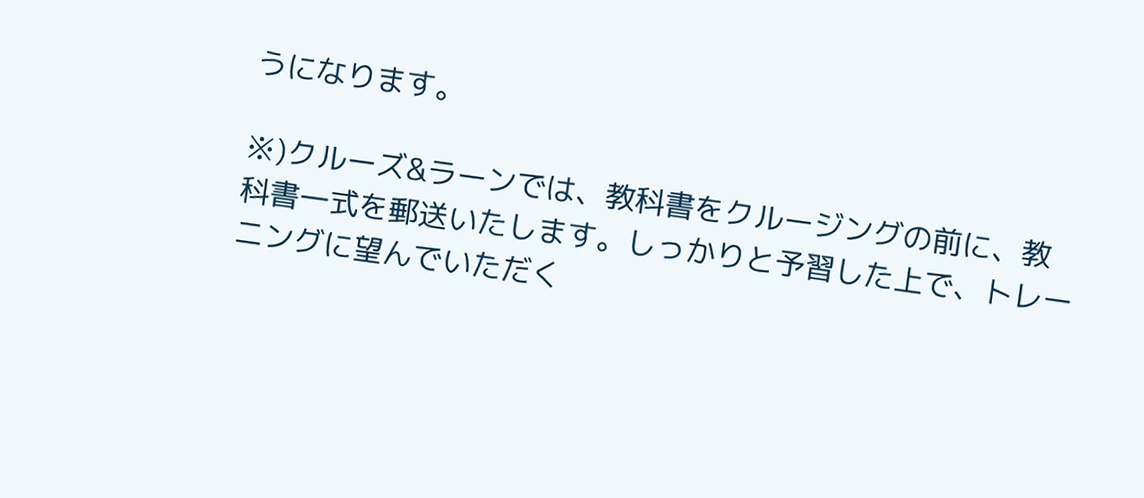うになります。

※)クルーズ&ラーンでは、教科書をクルージングの前に、教科書一式を郵送いたします。しっかりと予習した上で、トレーニングに望んでいただく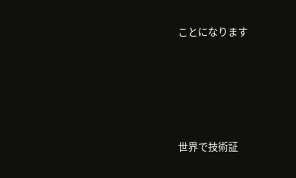ことになります




世界で技術証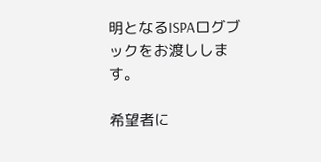明となるISPAログブックをお渡しします。

希望者に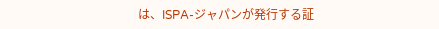は、ISPA-ジャパンが発行する証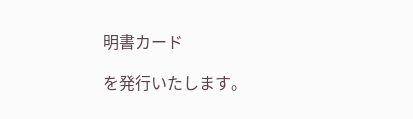明書カード

を発行いたします。